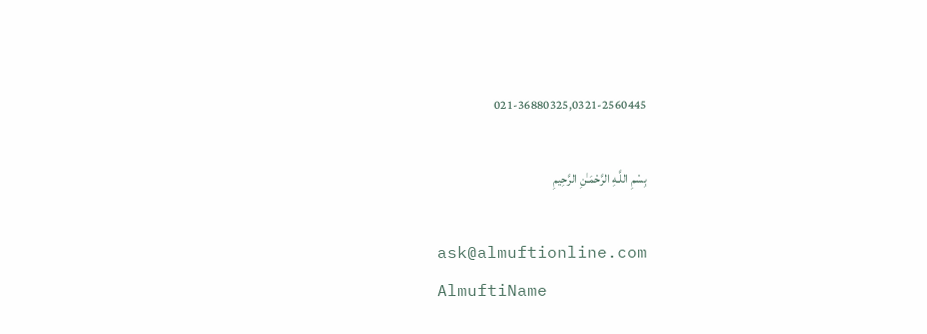021-36880325,0321-2560445

بِسْمِ اللَّـهِ الرَّحْمَـٰنِ الرَّحِيمِ

ask@almuftionline.com
AlmuftiName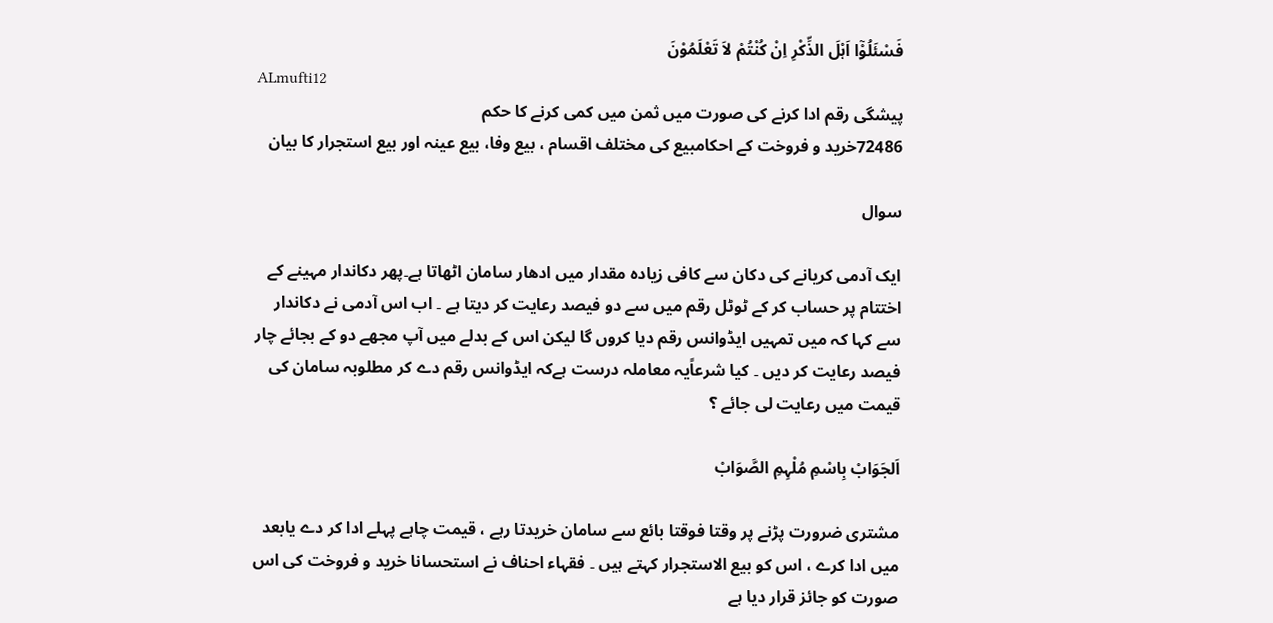فَسْئَلُوْٓا اَہْلَ الذِّکْرِ اِنْ کُنْتُمْ لاَ تَعْلَمُوْنَ
ALmufti12
پیشگی رقم ادا کرنے کی صورت میں ثمن میں کمی کرنے کا حکم
72486خرید و فروخت کے احکامبیع کی مختلف اقسام ، بیع وفا، بیع عینہ اور بیع استجرار کا بیان

سوال

ایک آدمی کریانے کی دکان سے کافی زیادہ مقدار میں ادھار سامان اٹھاتا ہے۔پھر دکاندار مہینے کے اختتام پر حساب کر کے ٹوٹل رقم میں سے دو فیصد رعایت کر دیتا ہے ۔ اب اس آدمی نے دکاندار سے کہا کہ میں تمہیں ایڈوانس رقم دیا کروں گا لیکن اس کے بدلے میں آپ مجھے دو کے بجائے چار فیصد رعایت کر دیں ۔ کیا شرعاًیہ معاملہ درست ہےکہ ایڈوانس رقم دے کر مطلوبہ سامان کی قیمت میں رعایت لی جائے ؟

اَلجَوَابْ بِاسْمِ مُلْہِمِ الصَّوَابْ

مشتری ضرورت پڑنے پر وقتا فوقتا بائع سے سامان خریدتا رہے ، قیمت چاہے پہلے ادا کر دے یابعد میں ادا کرے ، اس کو بیع الاستجرار کہتے ہیں ۔ فقہاء احناف نے استحسانا خرید و فروخت کی اس صورت کو جائز قرار دیا ہے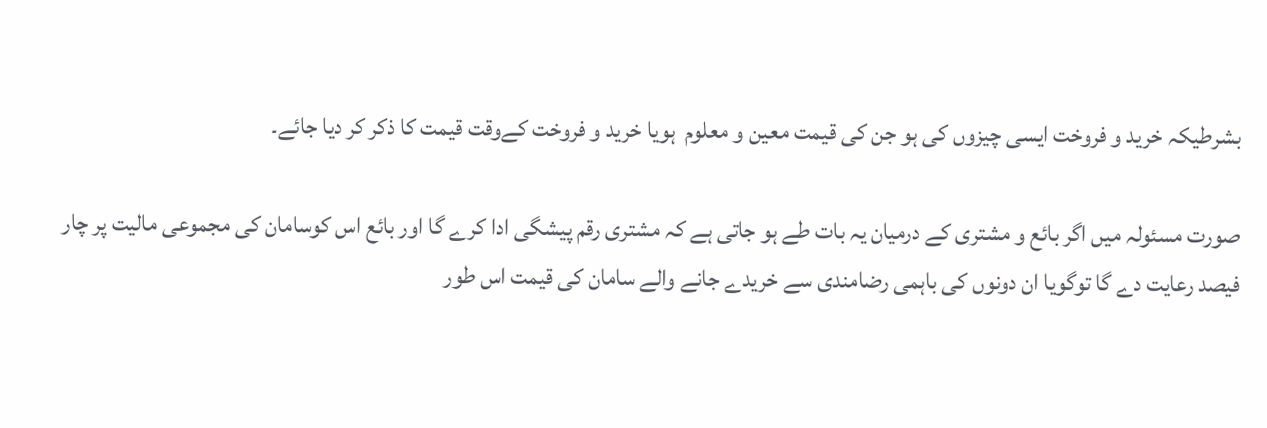بشرطیکہ خرید و فروخت ایسی چیزوں کی ہو جن کی قیمت معین و معلوم  ہویا خرید و فروخت کےوقت قیمت کا ذکر کر دیا جائے۔

صورت مسئولہ میں اگر بائع و مشتری کے درمیان یہ بات طے ہو جاتی ہے کہ مشتری رقم پیشگی ادا کرے گا اور بائع اس کوسامان کی مجموعی مالیت پر چار فیصد رعایت دے گا توگویا ان دونوں کی باہمی رضامندی سے خریدے جانے والے سامان کی قیمت اس طور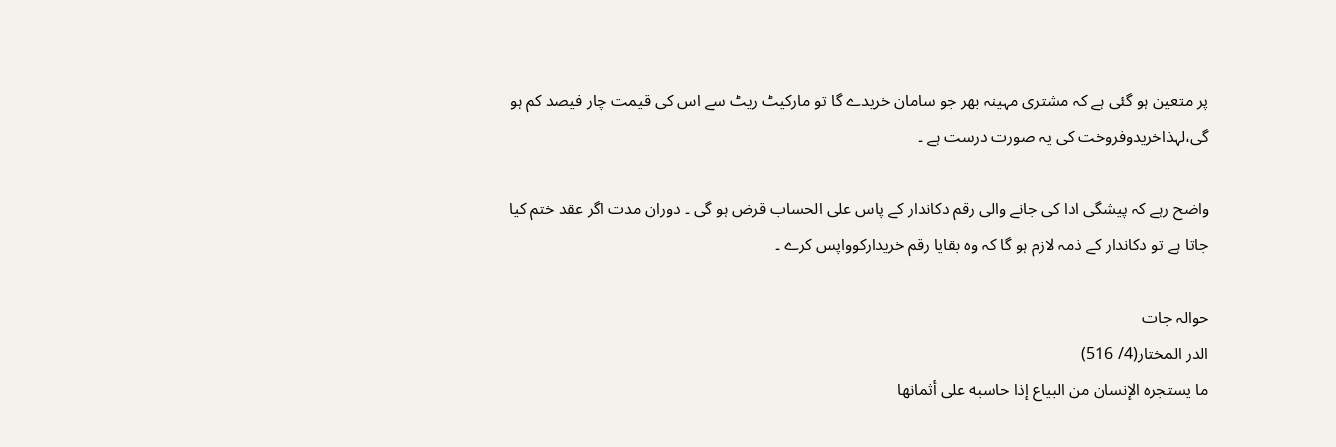پر متعین ہو گئی ہے کہ مشتری مہینہ بھر جو سامان خریدے گا تو مارکیٹ ریٹ سے اس کی قیمت چار فیصد کم ہو گی،لہذاخریدوفروخت کی یہ صورت درست ہے ۔

واضح رہے کہ پیشگی ادا کی جانے والی رقم دکاندار کے پاس علی الحساب قرض ہو گی ۔ دوران مدت اگر عقد ختم کیا جاتا ہے تو دکاندار کے ذمہ لازم ہو گا کہ وہ بقایا رقم خریدارکوواپس کرے ۔

حوالہ جات
الدر المختار(4/ 516)
ما يستجره الإنسان من البياع إذا حاسبه على أثمانها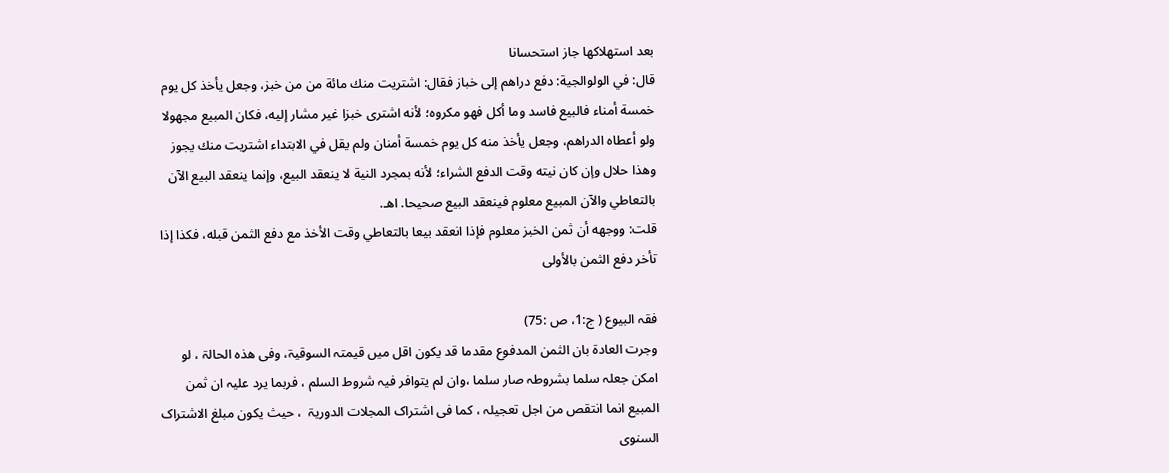بعد استهلاكها جاز استحسانا
قال: في الولوالجية: دفع دراهم إلى خباز فقال: اشتريت منك مائة من من خبز، وجعل يأخذ كل يوم خمسة أمناء فالبيع فاسد وما أكل فهو مكروه؛ لأنه اشترى خبزا غير مشار إليه، فكان المبيع مجهولا ولو أعطاه الدراهم، وجعل يأخذ منه كل يوم خمسة أمنان ولم يقل في الابتداء اشتريت منك يجوز وهذا حلال وإن كان نيته وقت الدفع الشراء؛ لأنه بمجرد النية لا ينعقد البيع، وإنما ينعقد البيع الآن بالتعاطي والآن المبيع معلوم فينعقد البيع صحيحا. اهـ.
قلت: ووجهه أن ثمن الخبز معلوم فإذا انعقد بيعا بالتعاطي وقت الأخذ مع دفع الثمن قبله، فكذا إذا تأخر دفع الثمن بالأولى

فقہ البیوع ( ج:1، ص :75)
وجرت العادۃ بان الثمن المدفوع مقدما قد یکون اقل میں قیمتہ السوقیۃ، وفی ھذہ الحالۃ ، لو امکن جعلہ سلما بشروطہ صار سلما ،وان لم یتوافر فیہ شروط السلم ، فربما یرد علیہ ان ثمن المبیع انما انتقص من اجل تعجیلہ ، کما فی اشتراک المجلات الدوریۃ  ، حیث یکون مبلغ الاشتراک السنوی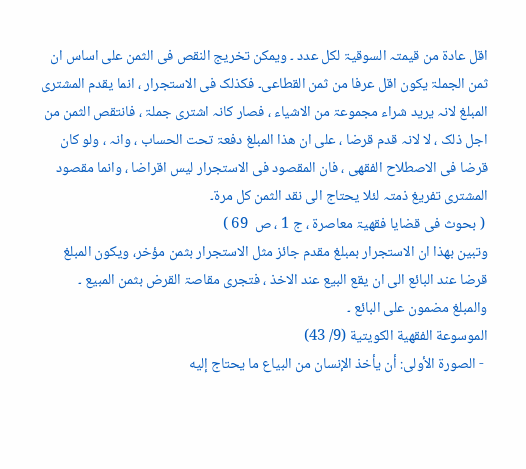اقل عادۃ من قیمتہ السوقیۃ لکل عدد ۔ ویمکن تخریج النقص فی الثمن علی اساس ان ثمن الجملۃ یکون اقل عرفا من ثمن القطاعی۔ فکذلک فی الاستجرار ، انما یقدم المشتری المبلغ لانہ یرید شراء مجموعۃ من الاشیاء ، فصار کانہ اشتری جملۃ ، فانتقص الثمن من اجل ذلک ، لا لانہ قدم قرضا ، علی ان ھذا المبلغ دفعۃ تحت الحساب ، وانہ ، ولو کان قرضا فی الاصطلاح الفقھی ، فان المقصود فی الاستجرار لیس اقراضا ، وانما مقصود المشتری تفریغ ذمتہ لئلا یحتاج الی نقد الثمن کل مرۃ۔
 ( بحوث فی قضایا فقھیۃ معاصرۃ ، ج 1 ، ص  69 )
وتبین بھذا ان الاستجرار بمبلغ مقدم جائز مثل الاستجرار بثمن مؤخر، ویکون المبلغ قرضا عند البائع الی ان یقع البیع عند الاخذ ، فتجری مقاصۃ القرض بثمن المبیع ۔ والمبلغ مضمون علی البائع ۔
الموسوعة الفقهية الكويتية (9/ 43)
 - الصورة الأولى: أن يأخذ الإنسان من البياع ما يحتاج إليه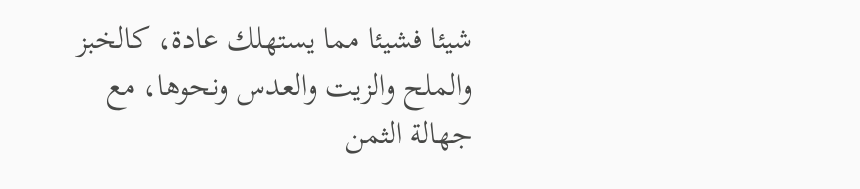شيئا فشيئا مما يستهلك عادة، كالخبز والملح والزيت والعدس ونحوها، مع جهالة الثمن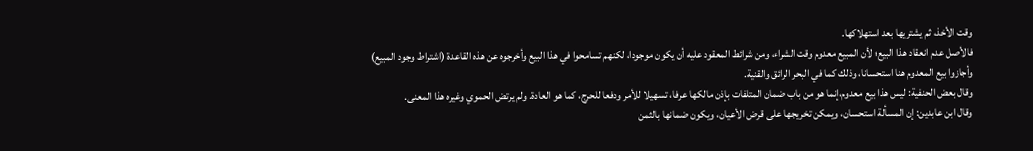وقت الأخذ، ثم يشتريها بعد استهلاكها.
فالأصل عدم انعقاد هذا البيع؛ لأن المبيع معدوم وقت الشراء، ومن شرائط المعقود عليه أن يكون موجودا، لكنهم تسامحوا في هذا البيع وأخرجوه عن هذه القاعدة (اشتراط وجود المبيع) وأجازوا بيع المعدوم هنا استحسانا، وذلك كما في البحر الرائق والقنية.
وقال بعض الحنفية: ليس هذا بيع معدوم،إنما هو من باب ضمان المتلفات بإذن مالكها عرفا، تسهيلا للأمر ودفعا للحرج، كما هو العادة. ولم يرتض الحموي وغيره هذا المعنى.
وقال ابن عابدين: إن المسألة استحسان، ويمكن تخريجها على قرض الأعيان، ويكون ضمانها بالثمن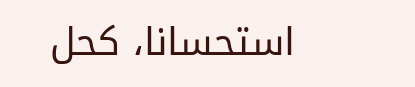استحسانا، كحل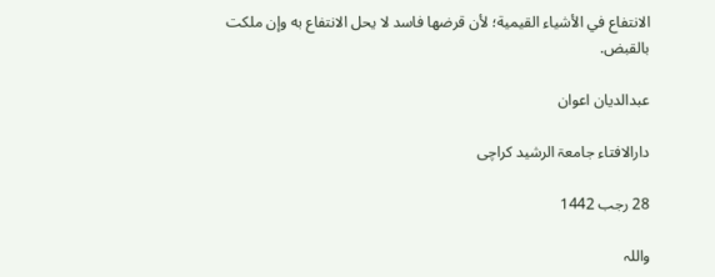الانتفاع في الأشياء القيمية؛ لأن قرضها فاسد لا يحل الانتفاع به وإن ملكت بالقبض.

عبدالدیان اعوان

دارالافتاء جامعۃ الرشید کراچی

28 رجب 1442

واللہ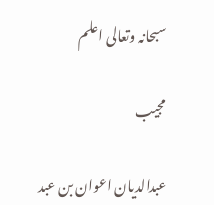سبحانہ وتعالی اعلم

مجیب

عبدالدیان اعوان بن عبد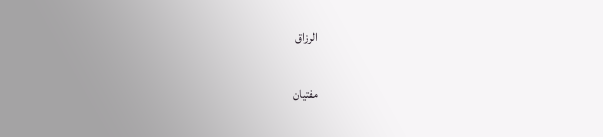الرزاق

مفتیان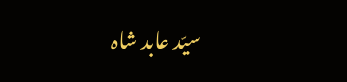سیّد عابد شاہ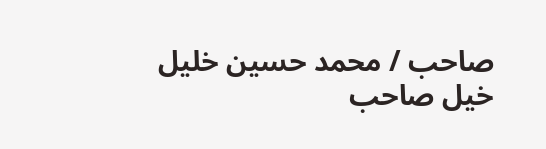صاحب / محمد حسین خلیل خیل صاحب